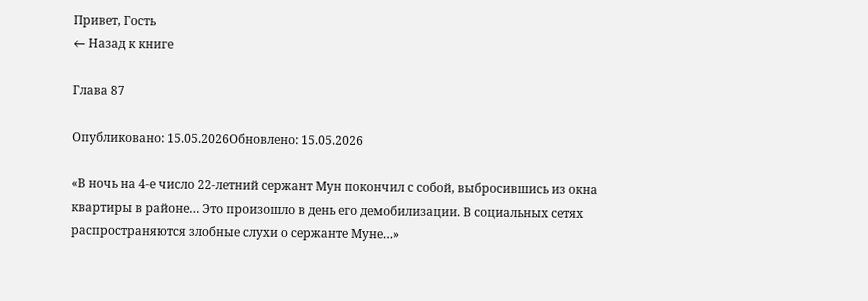Привет, Гость
← Назад к книге

Глава 87

Опубликовано: 15.05.2026Обновлено: 15.05.2026

«В ночь на 4-е число 22-летний сержант Мун покончил с собой, выбросившись из окна квартиры в районе… Это произошло в день его демобилизации. В социальных сетях распространяются злобные слухи о сержанте Муне…»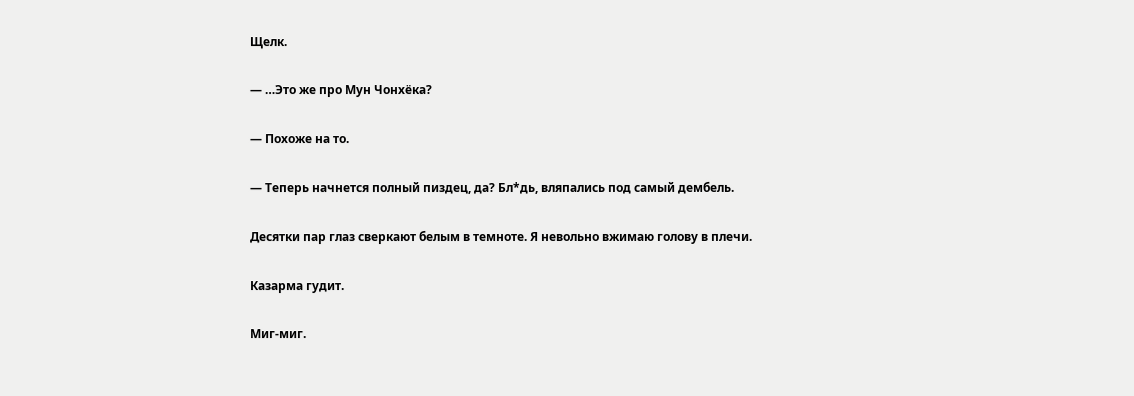Щелк.

— …Это же про Мун Чонхёка?

— Похоже на то.

— Теперь начнется полный пиздец, да? Бл*дь, вляпались под самый дембель.

Десятки пар глаз сверкают белым в темноте. Я невольно вжимаю голову в плечи.

Казарма гудит.

Миг-миг.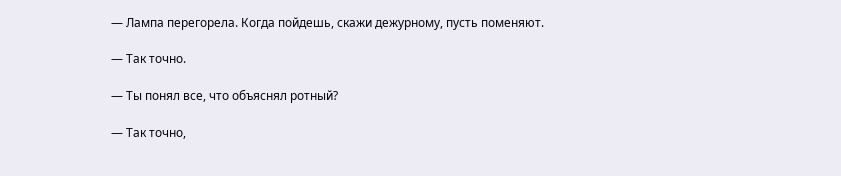— Лампа перегорела. Когда пойдешь, скажи дежурному, пусть поменяют.

— Так точно.

— Ты понял все, что объяснял ротный?

— Так точно,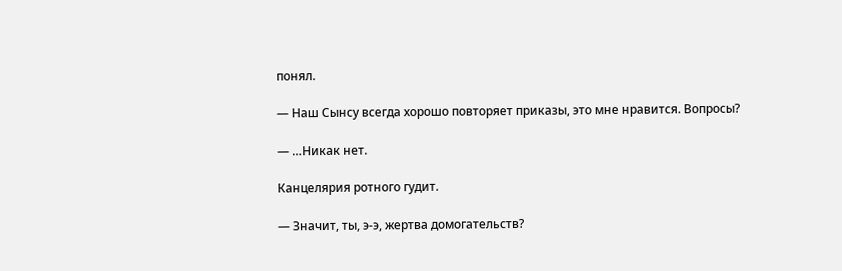понял.

— Наш Сынсу всегда хорошо повторяет приказы, это мне нравится. Вопросы?

— …Никак нет.

Канцелярия ротного гудит.

— Значит, ты, э-э, жертва домогательств?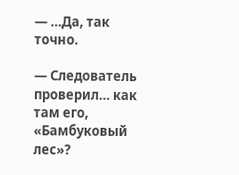— …Да, так точно.

— Следователь проверил… как там его, «Бамбуковый лес»?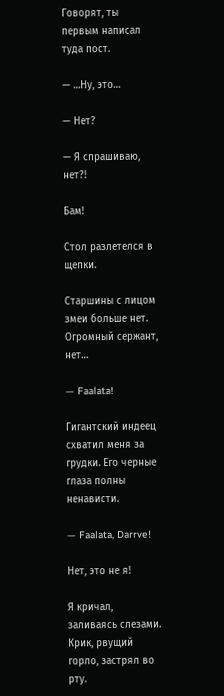Говорят, ты первым написал туда пост.

— …Ну, это…

— Нет?

— Я спрашиваю, нет?!

Бам!

Стол разлетелся в щепки.

Старшины с лицом змеи больше нет. Огромный сержант, нет…

— Faalata!

Гигантский индеец схватил меня за грудки. Его черные глаза полны ненависти.

— Faalata, Darrve!

Нет, это не я!

Я кричал, заливаясь слезами. Крик, рвущий горло, застрял во рту.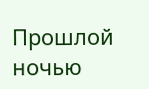Прошлой ночью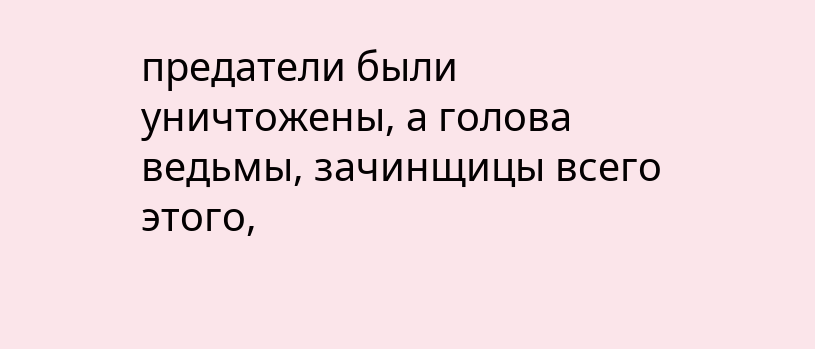предатели были уничтожены, а голова ведьмы, зачинщицы всего этого,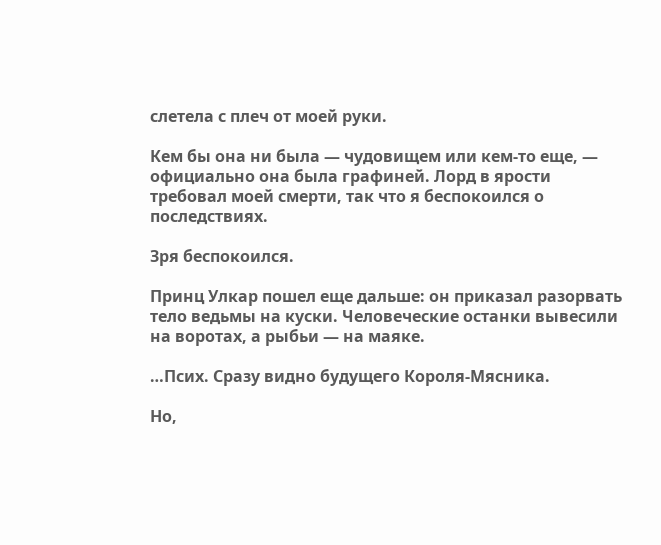слетела с плеч от моей руки.

Кем бы она ни была — чудовищем или кем-то еще, — официально она была графиней. Лорд в ярости требовал моей смерти, так что я беспокоился о последствиях.

Зря беспокоился.

Принц Улкар пошел еще дальше: он приказал разорвать тело ведьмы на куски. Человеческие останки вывесили на воротах, а рыбьи — на маяке.

…Псих. Сразу видно будущего Короля-Мясника.

Но,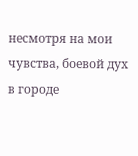несмотря на мои чувства, боевой дух в городе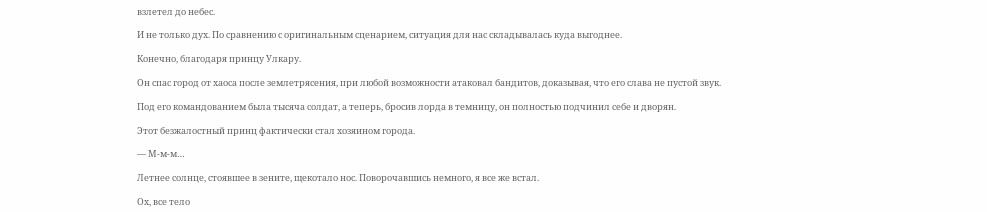взлетел до небес.

И не только дух. По сравнению с оригинальным сценарием, ситуация для нас складывалась куда выгоднее.

Конечно, благодаря принцу Улкару.

Он спас город от хаоса после землетрясения, при любой возможности атаковал бандитов, доказывая, что его слава не пустой звук.

Под его командованием была тысяча солдат, а теперь, бросив лорда в темницу, он полностью подчинил себе и дворян.

Этот безжалостный принц фактически стал хозяином города.

— М-м-м…

Летнее солнце, стоявшее в зените, щекотало нос. Поворочавшись немного, я все же встал.

Ох, все тело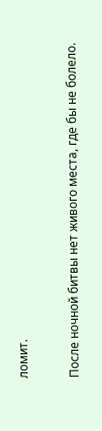ломит.

После ночной битвы нет живого места, где бы не болело.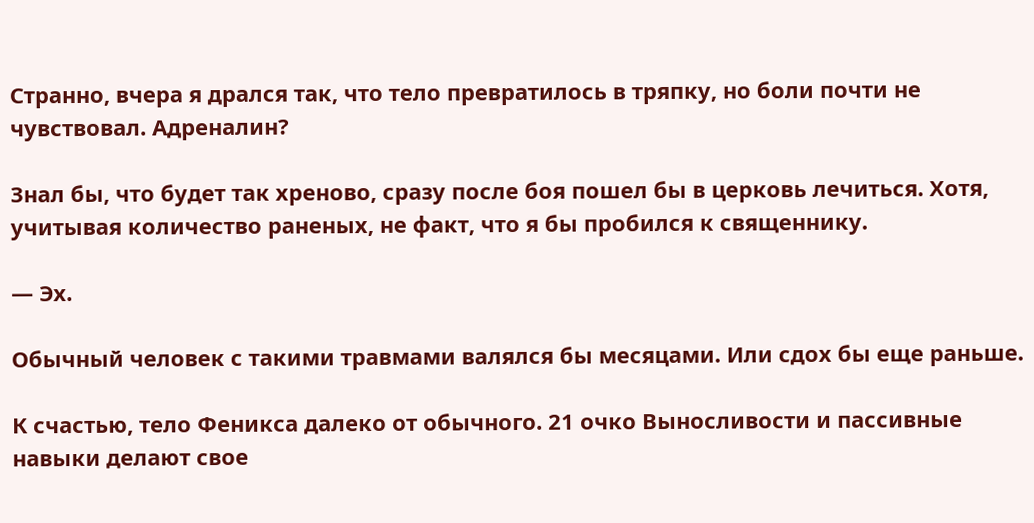Странно, вчера я дрался так, что тело превратилось в тряпку, но боли почти не чувствовал. Адреналин?

Знал бы, что будет так хреново, сразу после боя пошел бы в церковь лечиться. Хотя, учитывая количество раненых, не факт, что я бы пробился к священнику.

— Эх.

Обычный человек с такими травмами валялся бы месяцами. Или сдох бы еще раньше.

К счастью, тело Феникса далеко от обычного. 21 очко Выносливости и пассивные навыки делают свое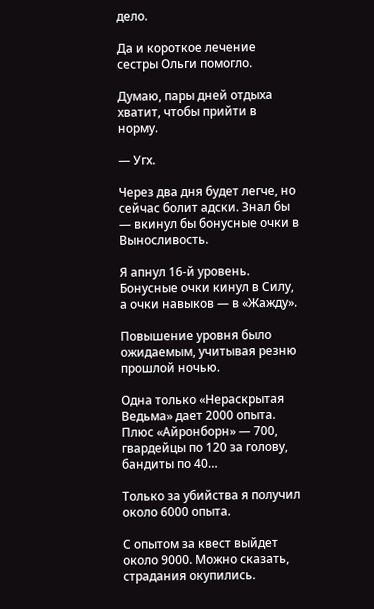дело.

Да и короткое лечение сестры Ольги помогло.

Думаю, пары дней отдыха хватит, чтобы прийти в норму.

— Угх.

Через два дня будет легче, но сейчас болит адски. Знал бы — вкинул бы бонусные очки в Выносливость.

Я апнул 16-й уровень. Бонусные очки кинул в Силу, а очки навыков — в «Жажду».

Повышение уровня было ожидаемым, учитывая резню прошлой ночью.

Одна только «Нераскрытая Ведьма» дает 2000 опыта. Плюс «Айронборн» — 700, гвардейцы по 120 за голову, бандиты по 40…

Только за убийства я получил около 6000 опыта.

С опытом за квест выйдет около 9000. Можно сказать, страдания окупились.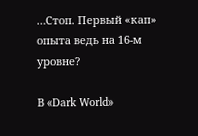…Стоп. Первый «кап» опыта ведь на 16-м уровне?

В «Dark World»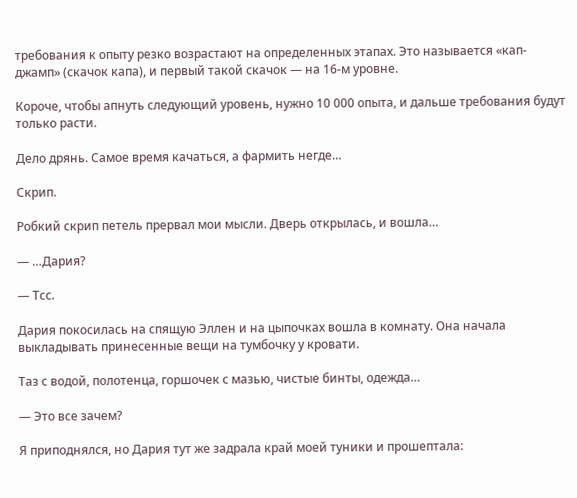требования к опыту резко возрастают на определенных этапах. Это называется «кап-джамп» (скачок капа), и первый такой скачок — на 16-м уровне.

Короче, чтобы апнуть следующий уровень, нужно 10 000 опыта, и дальше требования будут только расти.

Дело дрянь. Самое время качаться, а фармить негде…

Скрип.

Робкий скрип петель прервал мои мысли. Дверь открылась, и вошла…

— …Дария?

— Тсс.

Дария покосилась на спящую Эллен и на цыпочках вошла в комнату. Она начала выкладывать принесенные вещи на тумбочку у кровати.

Таз с водой, полотенца, горшочек с мазью, чистые бинты, одежда…

— Это все зачем?

Я приподнялся, но Дария тут же задрала край моей туники и прошептала: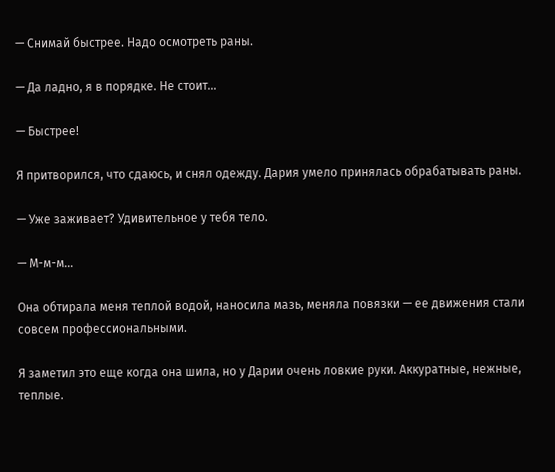— Снимай быстрее. Надо осмотреть раны.

— Да ладно, я в порядке. Не стоит…

— Быстрее!

Я притворился, что сдаюсь, и снял одежду. Дария умело принялась обрабатывать раны.

— Уже заживает? Удивительное у тебя тело.

— М-м-м…

Она обтирала меня теплой водой, наносила мазь, меняла повязки — ее движения стали совсем профессиональными.

Я заметил это еще когда она шила, но у Дарии очень ловкие руки. Аккуратные, нежные, теплые.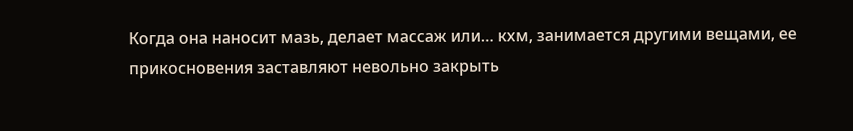Когда она наносит мазь, делает массаж или… кхм, занимается другими вещами, ее прикосновения заставляют невольно закрыть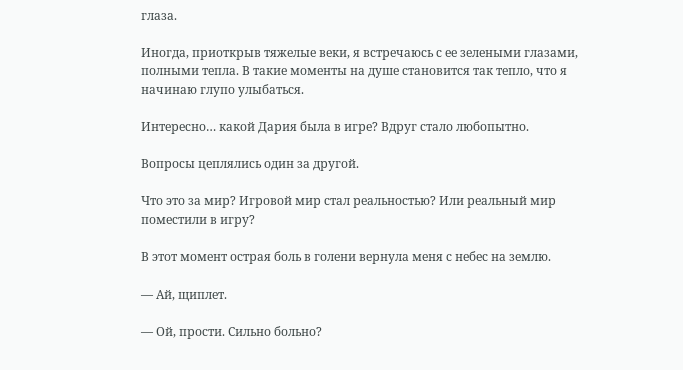глаза.

Иногда, приоткрыв тяжелые веки, я встречаюсь с ее зелеными глазами, полными тепла. В такие моменты на душе становится так тепло, что я начинаю глупо улыбаться.

Интересно… какой Дария была в игре? Вдруг стало любопытно.

Вопросы цеплялись один за другой.

Что это за мир? Игровой мир стал реальностью? Или реальный мир поместили в игру?

В этот момент острая боль в голени вернула меня с небес на землю.

— Ай, щиплет.

— Ой, прости. Сильно больно?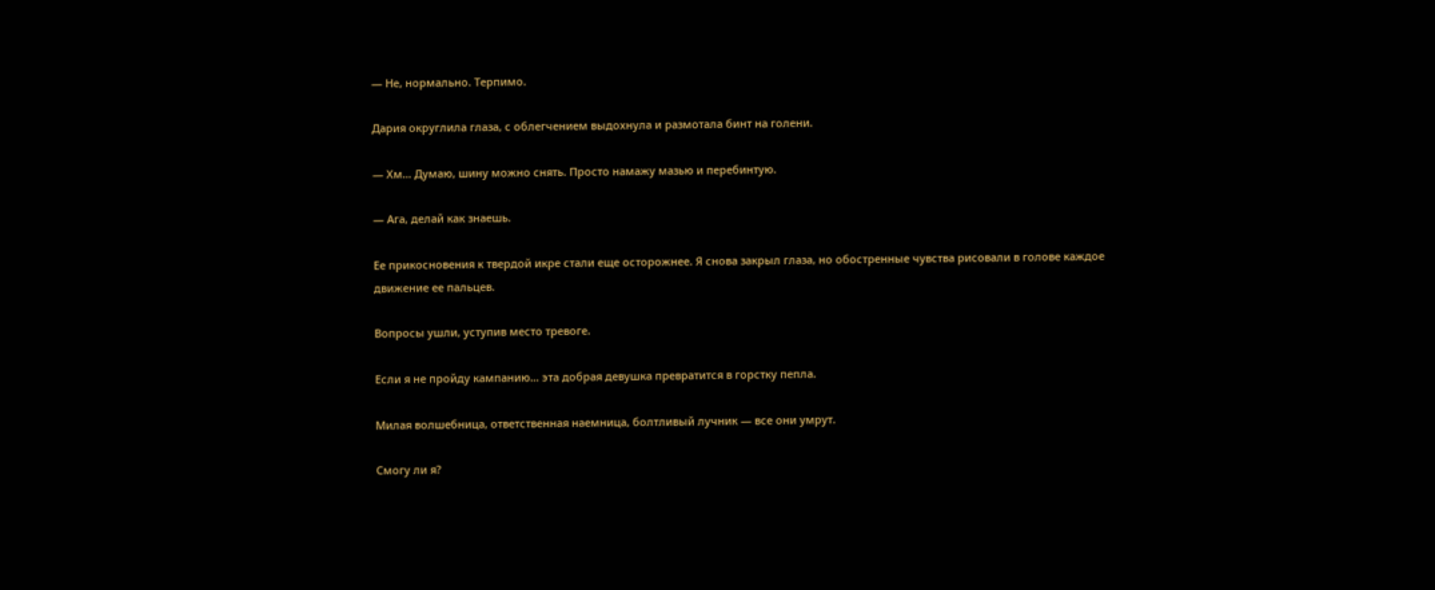— Не, нормально. Терпимо.

Дария округлила глаза, с облегчением выдохнула и размотала бинт на голени.

— Хм… Думаю, шину можно снять. Просто намажу мазью и перебинтую.

— Ага, делай как знаешь.

Ее прикосновения к твердой икре стали еще осторожнее. Я снова закрыл глаза, но обостренные чувства рисовали в голове каждое движение ее пальцев.

Вопросы ушли, уступив место тревоге.

Если я не пройду кампанию… эта добрая девушка превратится в горстку пепла.

Милая волшебница, ответственная наемница, болтливый лучник — все они умрут.

Смогу ли я?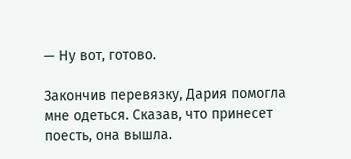— Ну вот, готово.

Закончив перевязку, Дария помогла мне одеться. Сказав, что принесет поесть, она вышла.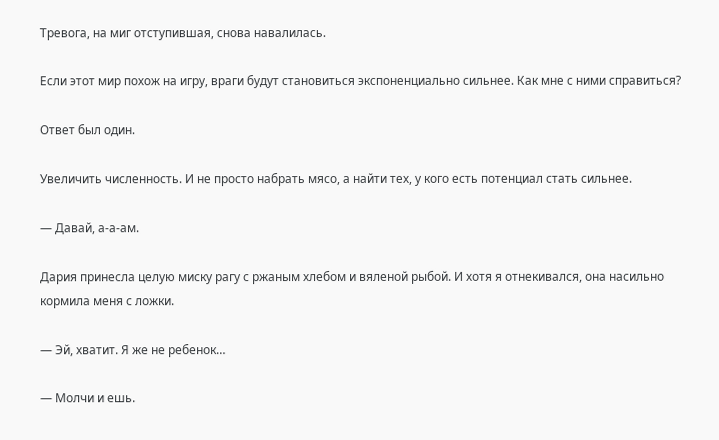Тревога, на миг отступившая, снова навалилась.

Если этот мир похож на игру, враги будут становиться экспоненциально сильнее. Как мне с ними справиться?

Ответ был один.

Увеличить численность. И не просто набрать мясо, а найти тех, у кого есть потенциал стать сильнее.

— Давай, а-а-ам.

Дария принесла целую миску рагу с ржаным хлебом и вяленой рыбой. И хотя я отнекивался, она насильно кормила меня с ложки.

— Эй, хватит. Я же не ребенок…

— Молчи и ешь.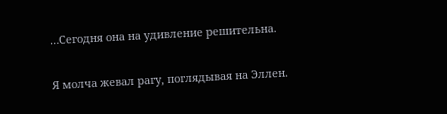…Сегодня она на удивление решительна.

Я молча жевал рагу, поглядывая на Эллен.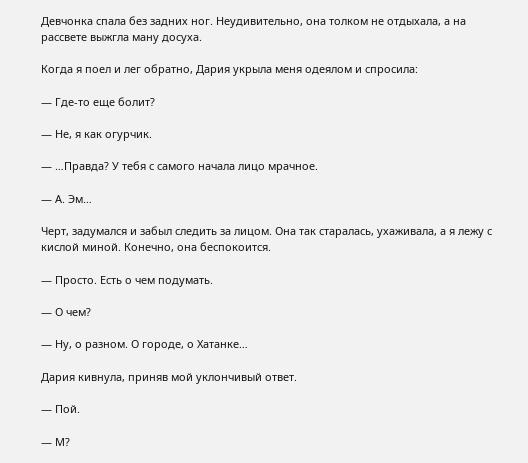Девчонка спала без задних ног. Неудивительно, она толком не отдыхала, а на рассвете выжгла ману досуха.

Когда я поел и лег обратно, Дария укрыла меня одеялом и спросила:

— Где-то еще болит?

— Не, я как огурчик.

— …Правда? У тебя с самого начала лицо мрачное.

— А. Эм…

Черт, задумался и забыл следить за лицом. Она так старалась, ухаживала, а я лежу с кислой миной. Конечно, она беспокоится.

— Просто. Есть о чем подумать.

— О чем?

— Ну, о разном. О городе, о Хатанке…

Дария кивнула, приняв мой уклончивый ответ.

— Пой.

— М?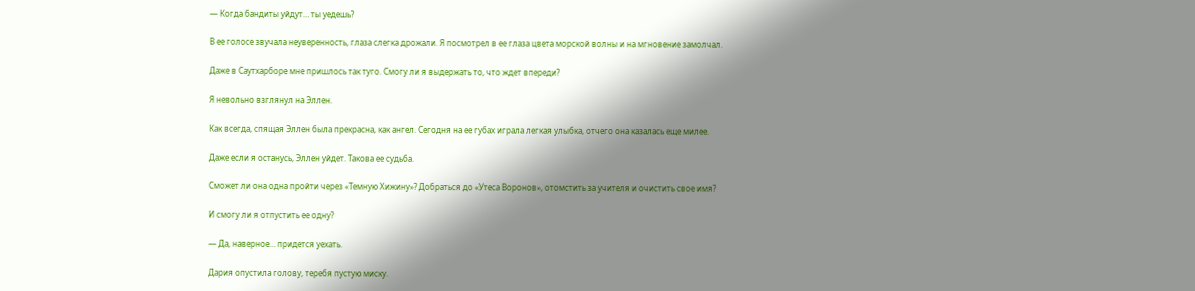— Когда бандиты уйдут… ты уедешь?

В ее голосе звучала неуверенность, глаза слегка дрожали. Я посмотрел в ее глаза цвета морской волны и на мгновение замолчал.

Даже в Саутхарборе мне пришлось так туго. Смогу ли я выдержать то, что ждет впереди?

Я невольно взглянул на Эллен.

Как всегда, спящая Эллен была прекрасна, как ангел. Сегодня на ее губах играла легкая улыбка, отчего она казалась еще милее.

Даже если я останусь, Эллен уйдет. Такова ее судьба.

Сможет ли она одна пройти через «Темную Хижину»? Добраться до «Утеса Воронов», отомстить за учителя и очистить свое имя?

И смогу ли я отпустить ее одну?

— Да, наверное… придется уехать.

Дария опустила голову, теребя пустую миску.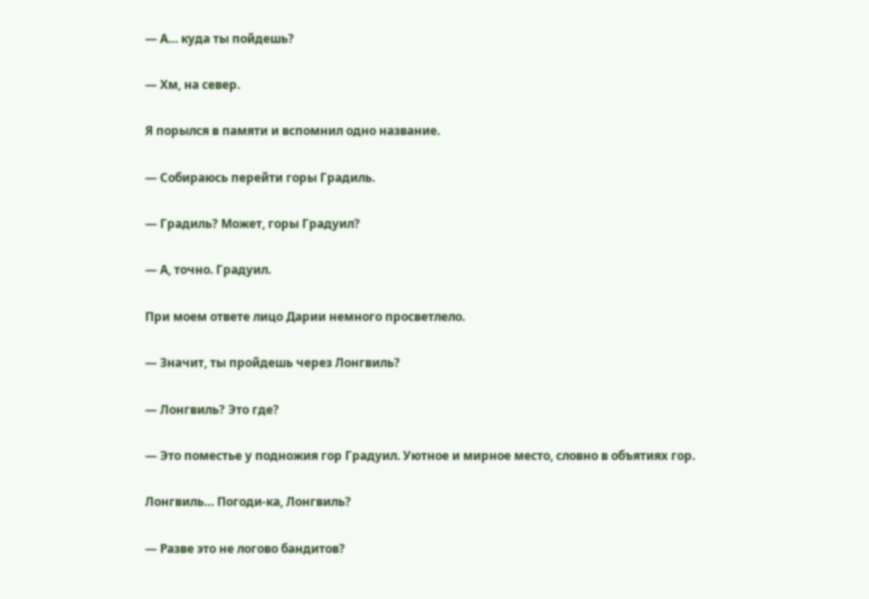— А… куда ты пойдешь?

— Хм, на север.

Я порылся в памяти и вспомнил одно название.

— Собираюсь перейти горы Градиль.

— Градиль? Может, горы Градуил?

— А, точно. Градуил.

При моем ответе лицо Дарии немного просветлело.

— Значит, ты пройдешь через Лонгвиль?

— Лонгвиль? Это где?

— Это поместье у подножия гор Градуил. Уютное и мирное место, словно в объятиях гор.

Лонгвиль… Погоди-ка, Лонгвиль?

— Разве это не логово бандитов?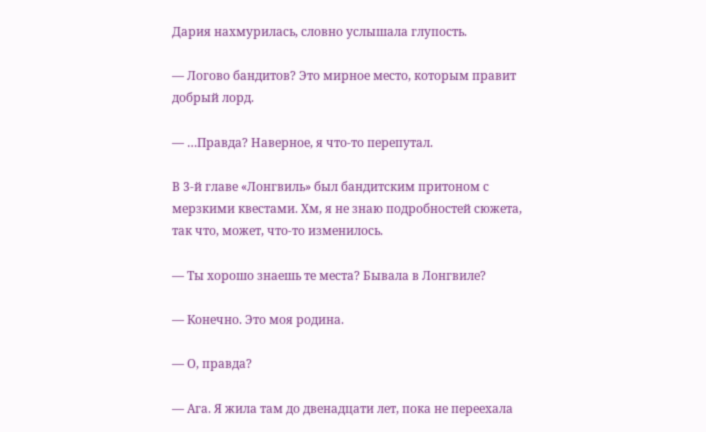Дария нахмурилась, словно услышала глупость.

— Логово бандитов? Это мирное место, которым правит добрый лорд.

— …Правда? Наверное, я что-то перепутал.

В 3-й главе «Лонгвиль» был бандитским притоном с мерзкими квестами. Хм, я не знаю подробностей сюжета, так что, может, что-то изменилось.

— Ты хорошо знаешь те места? Бывала в Лонгвиле?

— Конечно. Это моя родина.

— О, правда?

— Ага. Я жила там до двенадцати лет, пока не переехала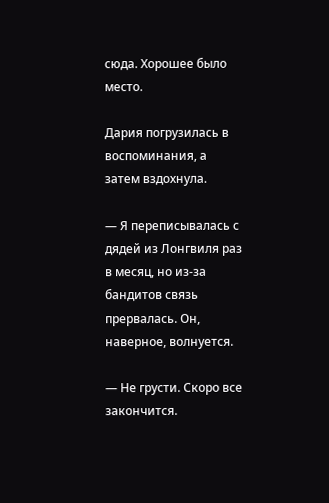сюда. Хорошее было место.

Дария погрузилась в воспоминания, а затем вздохнула.

— Я переписывалась с дядей из Лонгвиля раз в месяц, но из-за бандитов связь прервалась. Он, наверное, волнуется.

— Не грусти. Скоро все закончится.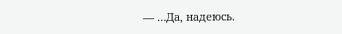— …Да, надеюсь.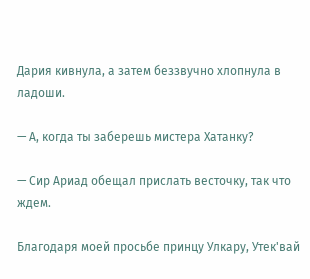Дария кивнула, а затем беззвучно хлопнула в ладоши.

— А, когда ты заберешь мистера Хатанку?

— Сир Ариад обещал прислать весточку, так что ждем.

Благодаря моей просьбе принцу Улкару, Утек'вай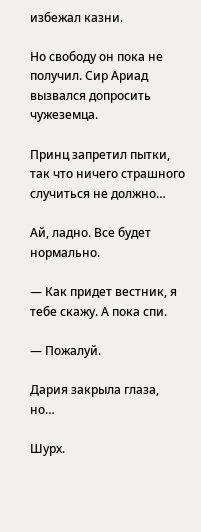избежал казни.

Но свободу он пока не получил. Сир Ариад вызвался допросить чужеземца.

Принц запретил пытки, так что ничего страшного случиться не должно…

Ай, ладно. Все будет нормально.

— Как придет вестник, я тебе скажу. А пока спи.

— Пожалуй.

Дария закрыла глаза, но…

Шурх.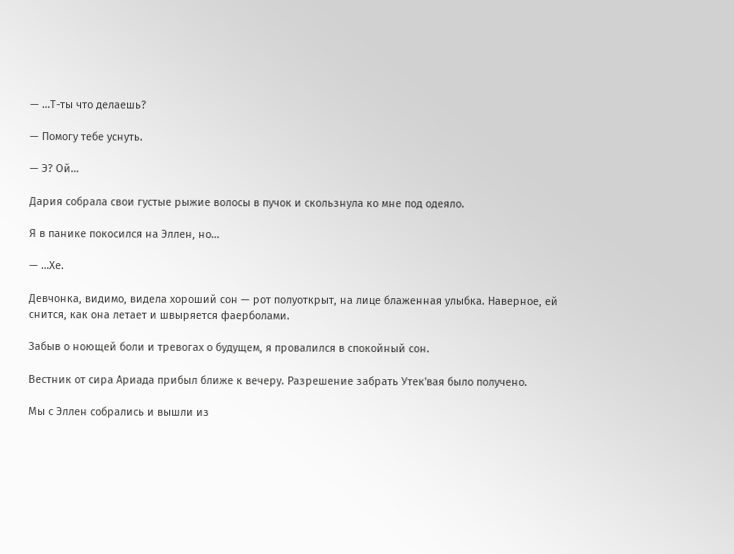— …Т-ты что делаешь?

— Помогу тебе уснуть.

— Э? Ой…

Дария собрала свои густые рыжие волосы в пучок и скользнула ко мне под одеяло.

Я в панике покосился на Эллен, но…

— …Хе.

Девчонка, видимо, видела хороший сон — рот полуоткрыт, на лице блаженная улыбка. Наверное, ей снится, как она летает и швыряется фаерболами.

Забыв о ноющей боли и тревогах о будущем, я провалился в спокойный сон.

Вестник от сира Ариада прибыл ближе к вечеру. Разрешение забрать Утек'вая было получено.

Мы с Эллен собрались и вышли из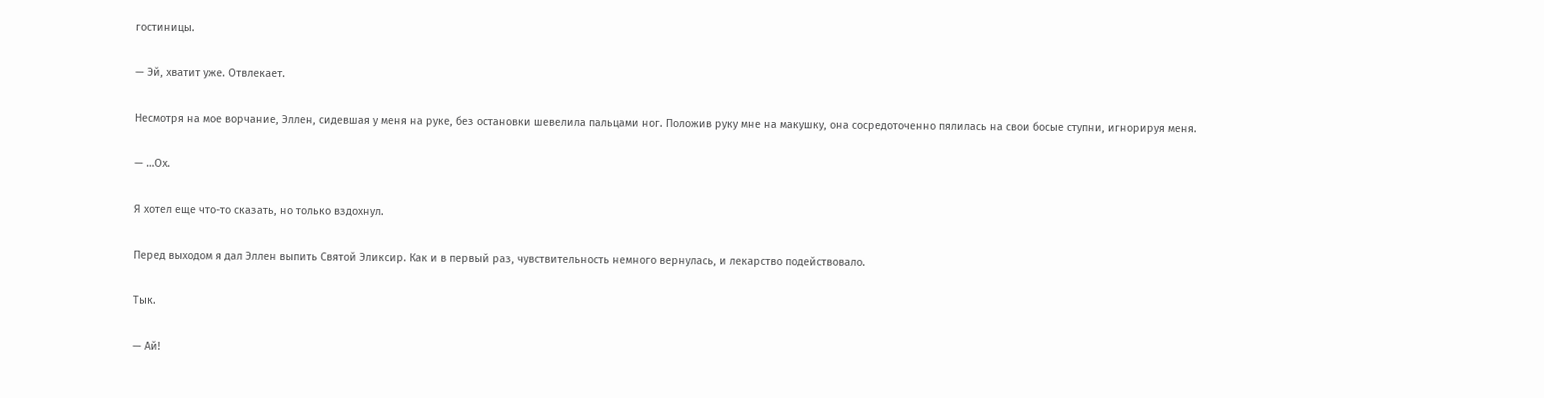гостиницы.

— Эй, хватит уже. Отвлекает.

Несмотря на мое ворчание, Эллен, сидевшая у меня на руке, без остановки шевелила пальцами ног. Положив руку мне на макушку, она сосредоточенно пялилась на свои босые ступни, игнорируя меня.

— …Ох.

Я хотел еще что-то сказать, но только вздохнул.

Перед выходом я дал Эллен выпить Святой Эликсир. Как и в первый раз, чувствительность немного вернулась, и лекарство подействовало.

Тык.

— Ай!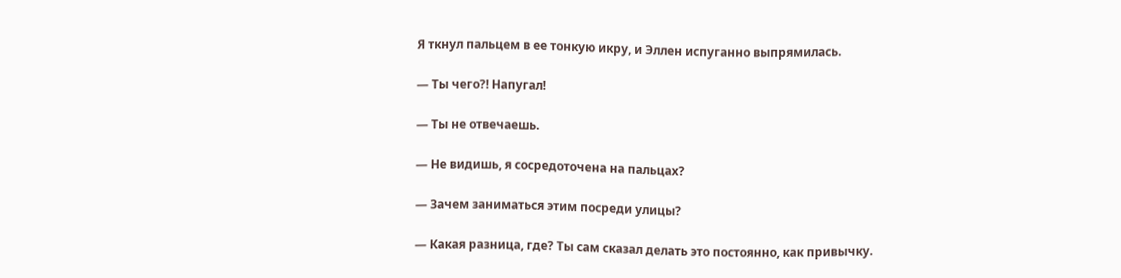Я ткнул пальцем в ее тонкую икру, и Эллен испуганно выпрямилась.

— Ты чего?! Напугал!

— Ты не отвечаешь.

— Не видишь, я сосредоточена на пальцах?

— Зачем заниматься этим посреди улицы?

— Какая разница, где? Ты сам сказал делать это постоянно, как привычку.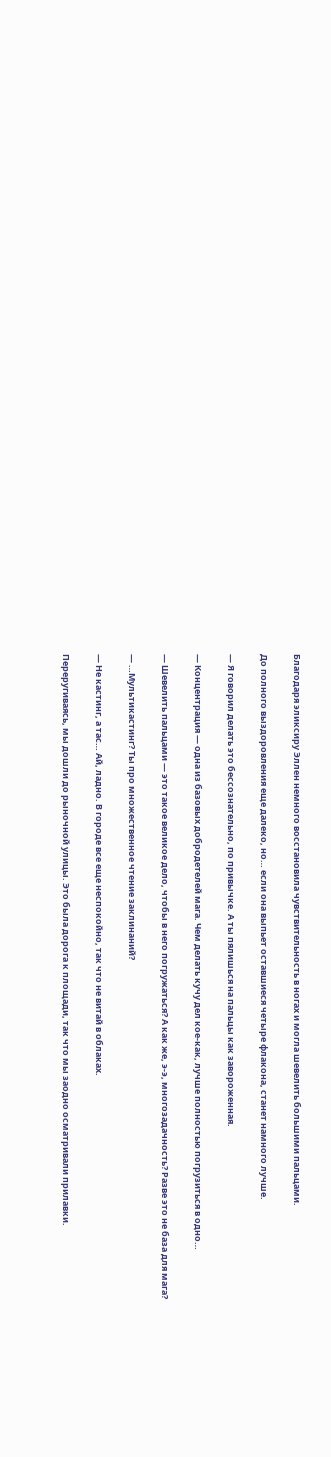Благодаря эликсиру Эллен немного восстановила чувствительность в ногах и могла шевелить большими пальцами.

До полного выздоровления еще далеко, но… если она выпьет оставшиеся четыре флакона, станет намного лучше.

— Я говорил делать это бессознательно, по привычке. А ты пялишься на пальцы как завороженная.

— Концентрация — одна из базовых добродетелей мага. Чем делать кучу дел кое-как, лучше полностью погрузиться в одно…

— Шевелить пальцами — это такое великое дело, чтобы в него погружаться? А как же, э-э, многозадачность? Разве это не база для мага?

— …Мультикастинг? Ты про множественное чтение заклинаний?

— Не кастинг, а тас… Ай, ладно. В городе все еще неспокойно, так что не витай в облаках.

Переругиваясь, мы дошли до рыночной улицы. Это была дорога к площади, так что мы заодно осматривали прилавки.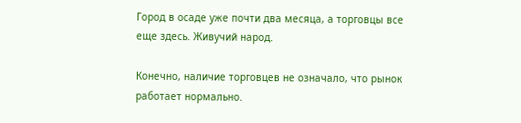Город в осаде уже почти два месяца, а торговцы все еще здесь. Живучий народ.

Конечно, наличие торговцев не означало, что рынок работает нормально.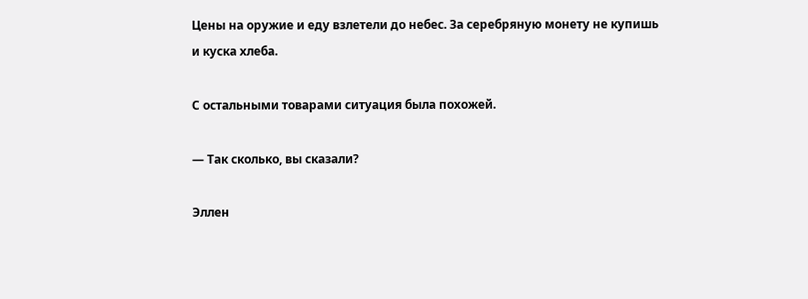Цены на оружие и еду взлетели до небес. За серебряную монету не купишь и куска хлеба.

С остальными товарами ситуация была похожей.

— Так сколько, вы сказали?

Эллен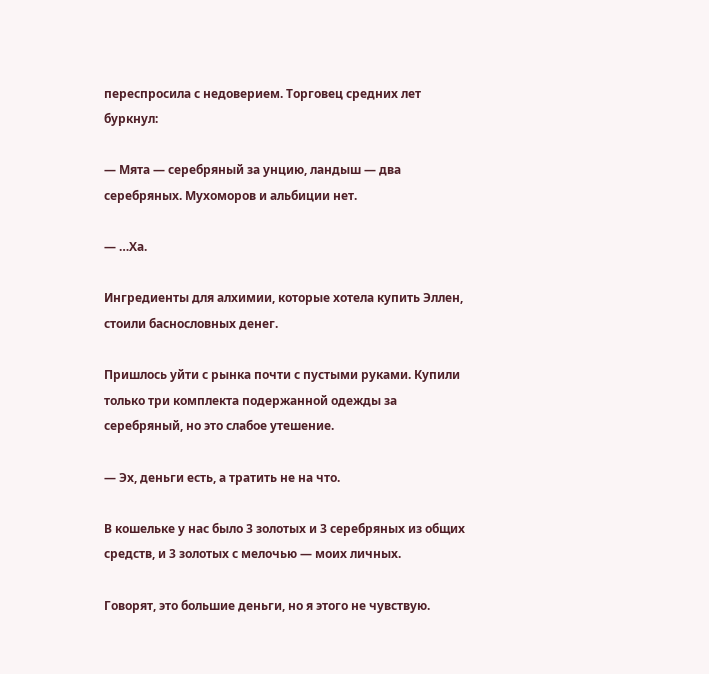переспросила с недоверием. Торговец средних лет буркнул:

— Мята — серебряный за унцию, ландыш — два серебряных. Мухоморов и альбиции нет.

— …Ха.

Ингредиенты для алхимии, которые хотела купить Эллен, стоили баснословных денег.

Пришлось уйти с рынка почти с пустыми руками. Купили только три комплекта подержанной одежды за серебряный, но это слабое утешение.

— Эх, деньги есть, а тратить не на что.

В кошельке у нас было 3 золотых и 3 серебряных из общих средств, и 3 золотых с мелочью — моих личных.

Говорят, это большие деньги, но я этого не чувствую.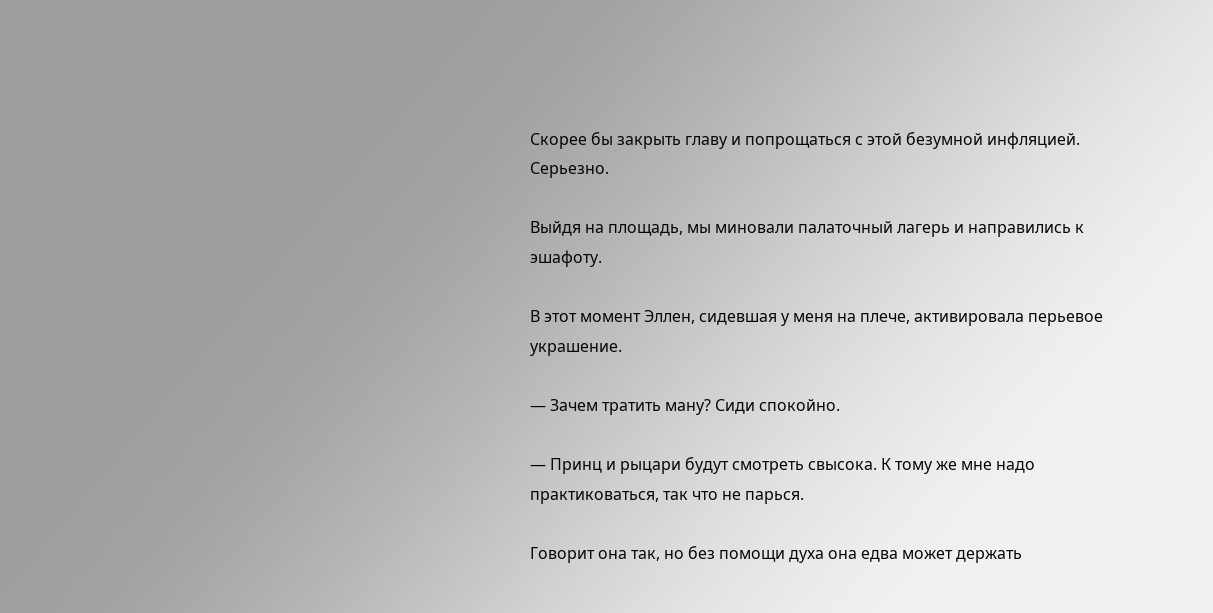Скорее бы закрыть главу и попрощаться с этой безумной инфляцией. Серьезно.

Выйдя на площадь, мы миновали палаточный лагерь и направились к эшафоту.

В этот момент Эллен, сидевшая у меня на плече, активировала перьевое украшение.

— Зачем тратить ману? Сиди спокойно.

— Принц и рыцари будут смотреть свысока. К тому же мне надо практиковаться, так что не парься.

Говорит она так, но без помощи духа она едва может держать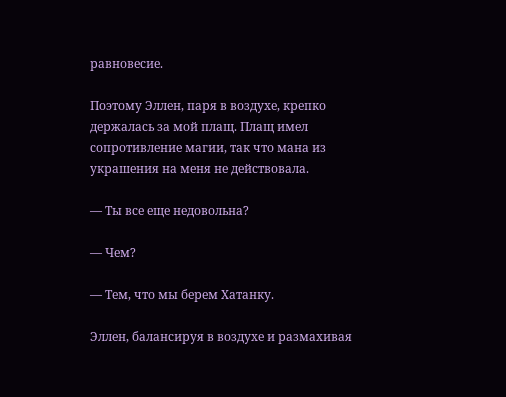равновесие.

Поэтому Эллен, паря в воздухе, крепко держалась за мой плащ. Плащ имел сопротивление магии, так что мана из украшения на меня не действовала.

— Ты все еще недовольна?

— Чем?

— Тем, что мы берем Хатанку.

Эллен, балансируя в воздухе и размахивая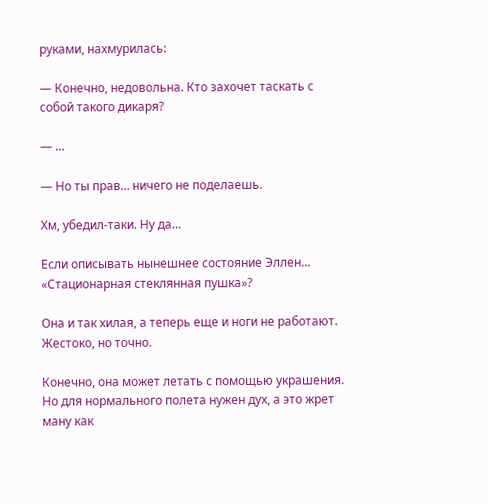руками, нахмурилась:

— Конечно, недовольна. Кто захочет таскать с собой такого дикаря?

— …

— Но ты прав… ничего не поделаешь.

Хм, убедил-таки. Ну да…

Если описывать нынешнее состояние Эллен… «Стационарная стеклянная пушка»?

Она и так хилая, а теперь еще и ноги не работают. Жестоко, но точно.

Конечно, она может летать с помощью украшения. Но для нормального полета нужен дух, а это жрет ману как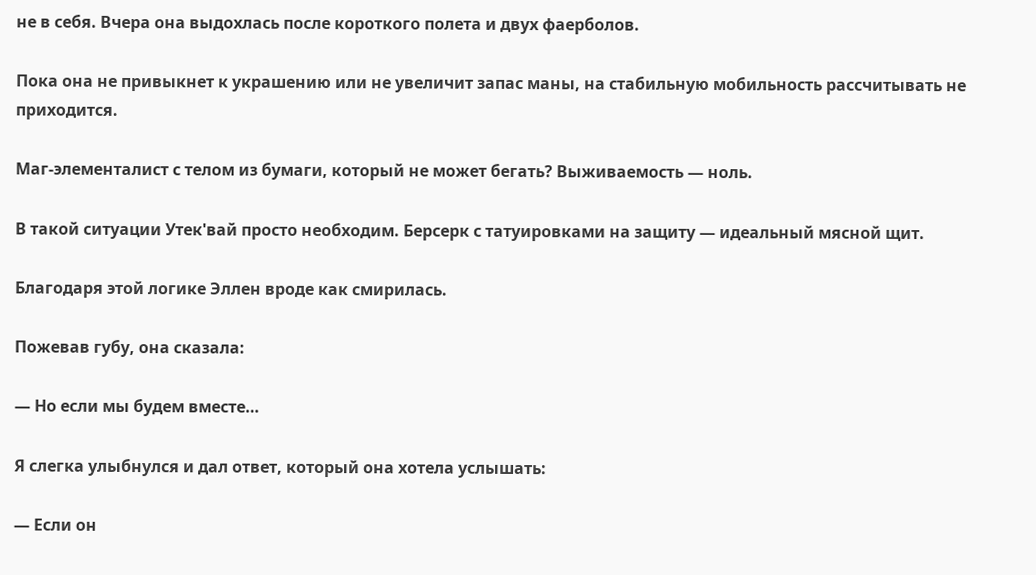не в себя. Вчера она выдохлась после короткого полета и двух фаерболов.

Пока она не привыкнет к украшению или не увеличит запас маны, на стабильную мобильность рассчитывать не приходится.

Маг-элементалист с телом из бумаги, который не может бегать? Выживаемость — ноль.

В такой ситуации Утек'вай просто необходим. Берсерк с татуировками на защиту — идеальный мясной щит.

Благодаря этой логике Эллен вроде как смирилась.

Пожевав губу, она сказала:

— Но если мы будем вместе…

Я слегка улыбнулся и дал ответ, который она хотела услышать:

— Если он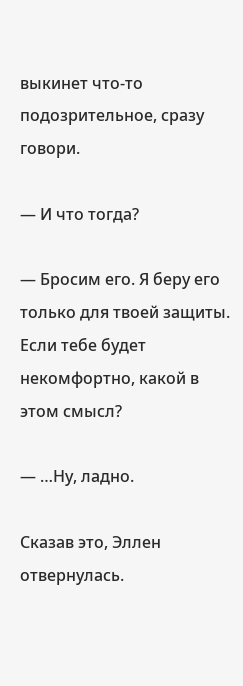выкинет что-то подозрительное, сразу говори.

— И что тогда?

— Бросим его. Я беру его только для твоей защиты. Если тебе будет некомфортно, какой в этом смысл?

— …Ну, ладно.

Сказав это, Эллен отвернулась.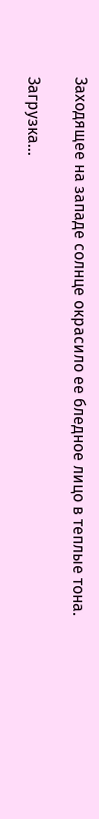Заходящее на западе солнце окрасило ее бледное лицо в теплые тона.

Загрузка...